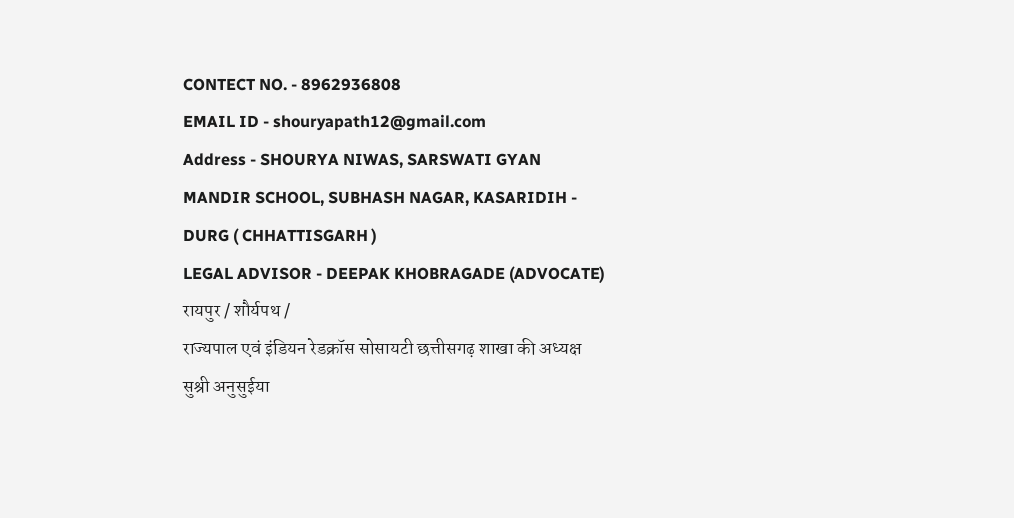CONTECT NO. - 8962936808
EMAIL ID - shouryapath12@gmail.com
Address - SHOURYA NIWAS, SARSWATI GYAN MANDIR SCHOOL, SUBHASH NAGAR, KASARIDIH - DURG ( CHHATTISGARH )
LEGAL ADVISOR - DEEPAK KHOBRAGADE (ADVOCATE)
रायपुर / शौर्यपथ /
राज्यपाल एवं इंडियन रेडक्रॉस सोसायटी छत्तीसगढ़ शाखा की अध्यक्ष सुश्री अनुसुईया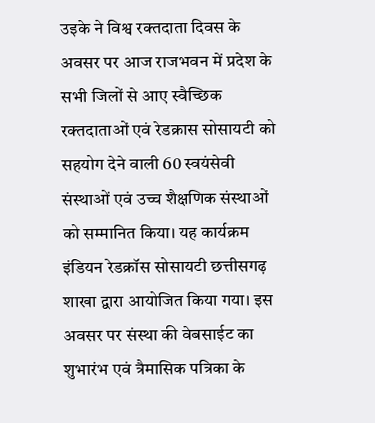उइके ने विश्व रक्तदाता दिवस के अवसर पर आज राजभवन में प्रदेश के सभी जिलों से आए स्वैच्छिक रक्तदाताओं एवं रेडक्रास सोसायटी को सहयोग देने वाली 60 स्वयंसेवी संस्थाओं एवं उच्च शैक्षणिक संस्थाओं को सम्मानित किया। यह कार्यक्रम इंडियन रेडक्रॉस सोसायटी छत्तीसगढ़ शाखा द्वारा आयोजित किया गया। इस अवसर पर संस्था की वेबसाईट का शुभारंभ एवं त्रैमासिक पत्रिका के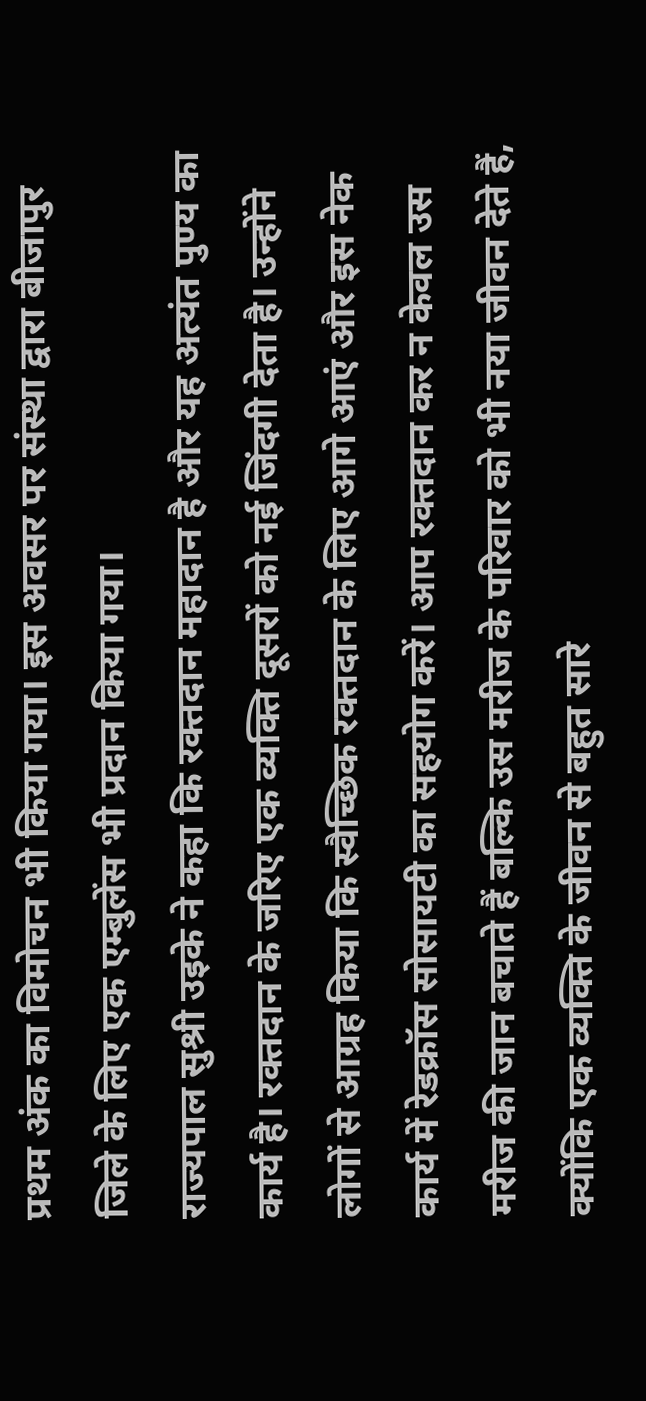प्रथम अंक का विमोचन भी किया गया। इस अवसर पर संस्था द्वारा बीजापुर जिले के लिए एक एम्बुलेंस भी प्रदान किया गया।
राज्यपाल सुश्री उइके ने कहा कि रक्तदान महादान है और यह अत्यंत पुण्य का कार्य है। रक्तदान के जरिए एक व्यक्ति दूसरों को नई जिंदगी देता है। उन्होंने लोगों से आग्रह किया कि स्वैच्छिक रक्तदान के लिए आगे आएं और इस नेक कार्य में रेडक्रॉस सोसायटी का सहयोग करें। आप रक्तदान कर न केवल उस मरीज की जान बचाते हैं बल्कि उस मरीज के परिवार को भी नया जीवन देते हैं, क्योंकि एक व्यक्ति के जीवन से बहुत सारे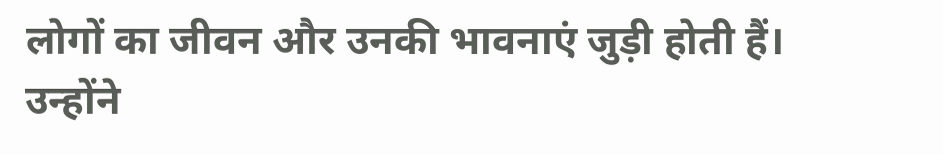लोगों का जीवन और उनकी भावनाएं जुड़ी होती हैं। उन्होंने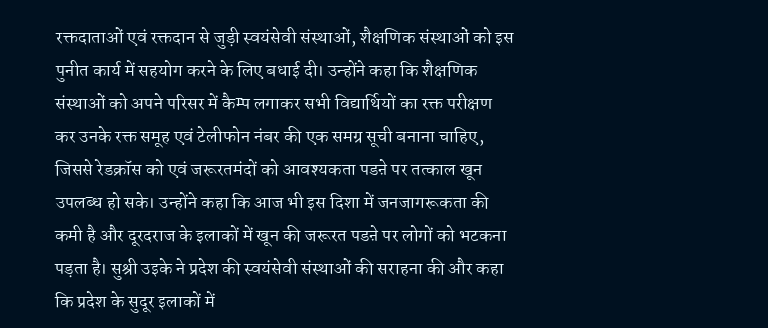रक्तदाताओं एवं रक्तदान से जुड़ी स्वयंसेवी संस्थाओं, शैक्षणिक संस्थाओं को इस पुनीत कार्य में सहयोग करने के लिए बधाई दी। उन्होंने कहा कि शैक्षणिक संस्थाओं को अपने परिसर में कैम्प लगाकर सभी विद्यार्थियों का रक्त परीक्षण कर उनके रक्त समूह एवं टेलीफोन नंबर की एक समग्र सूची बनाना चाहिए, जिससे रेडक्रॉस को एवं जरूरतमंदों को आवश्यकता पडऩे पर तत्काल खून उपलब्ध हो सके। उन्होंने कहा कि आज भी इस दिशा में जनजागरूकता की कमी है और दूरदराज के इलाकों में खून की जरूरत पडऩे पर लोगों को भटकना पड़ता है। सुश्री उइके ने प्रदेश की स्वयंसेवी संस्थाओं की सराहना की और कहा कि प्रदेश के सुदूर इलाकों में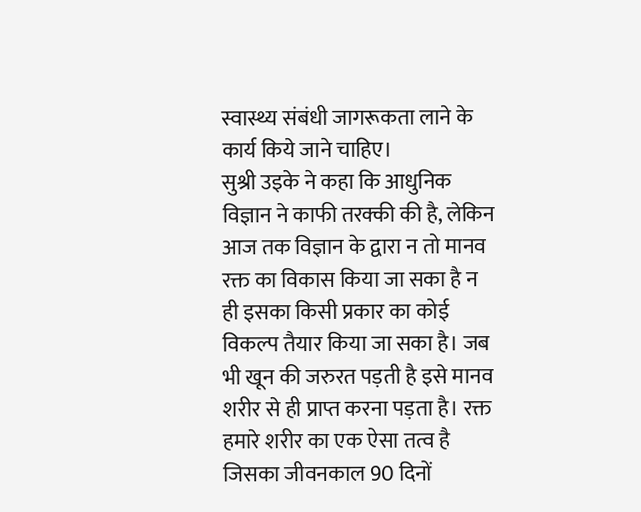स्वास्थ्य संबंधी जागरूकता लाने के कार्य किये जाने चाहिए।
सुश्री उइके ने कहा कि आधुनिक विज्ञान ने काफी तरक्की की है, लेकिन आज तक विज्ञान के द्वारा न तो मानव रक्त का विकास किया जा सका है न ही इसका किसी प्रकार का कोई विकल्प तैयार किया जा सका है। जब भी खून की जरुरत पड़ती है इसे मानव शरीर से ही प्राप्त करना पड़ता है। रक्त हमारे शरीर का एक ऐसा तत्व है जिसका जीवनकाल 90 दिनों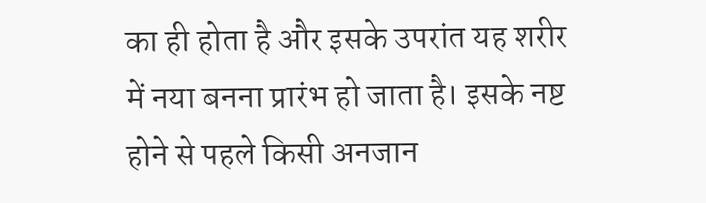का ही होता है और इसके उपरांत यह शरीर में नया बनना प्रारंभ हो जाता है। इसके नष्ट होने से पहले किसी अनजान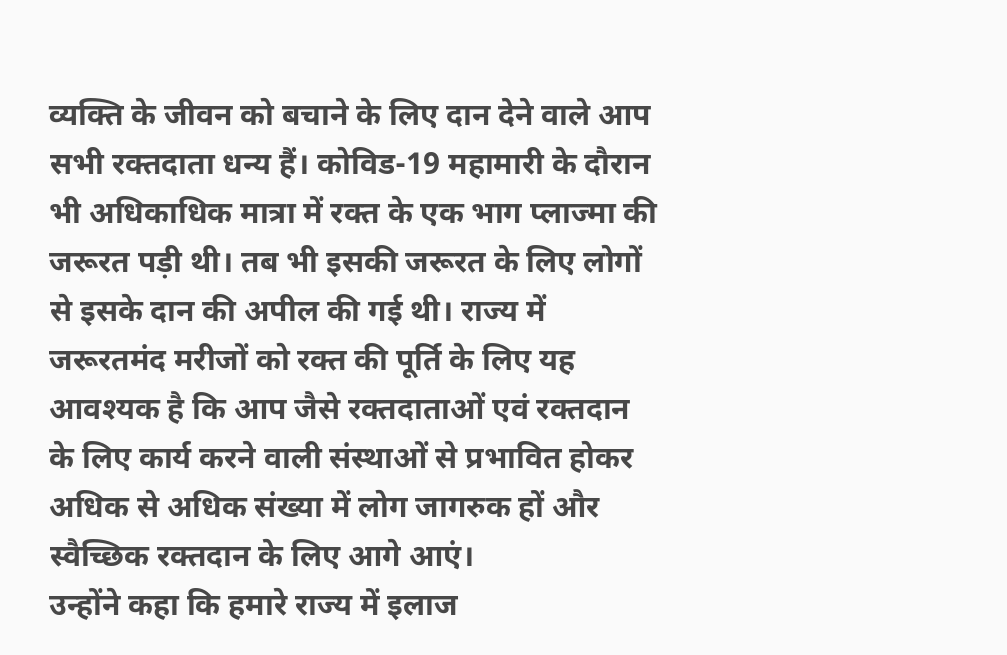व्यक्ति के जीवन को बचाने के लिए दान देने वाले आप सभी रक्तदाता धन्य हैं। कोविड-19 महामारी के दौरान भी अधिकाधिक मात्रा में रक्त के एक भाग प्लाज्मा की जरूरत पड़ी थी। तब भी इसकी जरूरत के लिए लोगों से इसके दान की अपील की गई थी। राज्य में जरूरतमंद मरीजों को रक्त की पूर्ति के लिए यह आवश्यक है कि आप जैसे रक्तदाताओं एवं रक्तदान के लिए कार्य करने वाली संस्थाओं से प्रभावित होकर अधिक से अधिक संख्या में लोग जागरुक हों और स्वैच्छिक रक्तदान के लिए आगे आएं।
उन्होंने कहा कि हमारे राज्य में इलाज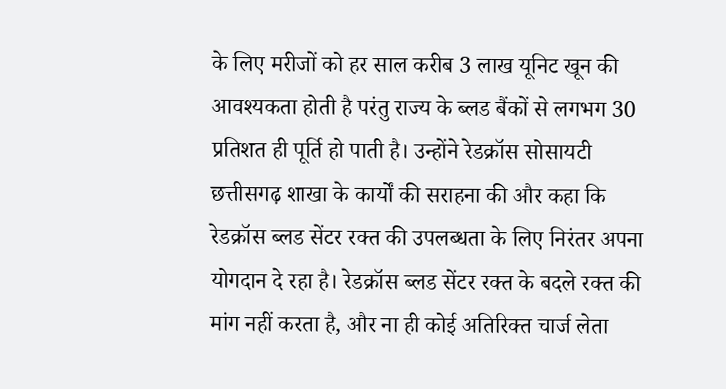के लिए मरीजों को हर साल करीब 3 लाख यूनिट खून की आवश्यकता होती है परंतु राज्य के ब्लड बैंकों से लगभग 30 प्रतिशत ही पूर्ति हो पाती है। उन्होंने रेडक्रॉस सोसायटी छत्तीसगढ़ शाखा के कार्यों की सराहना की और कहा कि रेडक्रॉस ब्लड सेंटर रक्त की उपलब्धता के लिए निरंतर अपना योगदान दे रहा है। रेडक्रॉस ब्लड सेंटर रक्त के बदले रक्त की मांग नहीं करता है, और ना ही कोई अतिरिक्त चार्ज लेता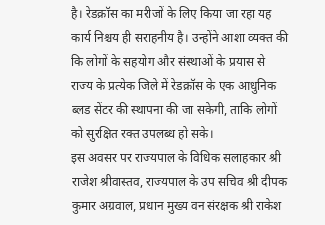है। रेडक्रॉस का मरीजों के लिए किया जा रहा यह कार्य निश्चय ही सराहनीय है। उन्होंने आशा व्यक्त की कि लोगों के सहयोग और संस्थाओं के प्रयास से राज्य के प्रत्येक जिले में रेडक्रॉस के एक आधुनिक ब्लड सेंटर की स्थापना की जा सकेगी, ताकि लोगों को सुरक्षित रक्त उपलब्ध हो सके।
इस अवसर पर राज्यपाल के विधिक सलाहकार श्री राजेश श्रीवास्तव, राज्यपाल के उप सचिव श्री दीपक कुमार अग्रवाल, प्रधान मुख्य वन संरक्षक श्री राकेश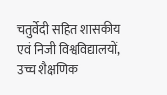चतुर्वेदी सहित शासकीय एवं निजी विश्वविद्यालयों, उच्च शैक्षणिक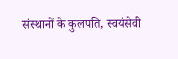संस्थानों के कुलपति, स्वयंसेवी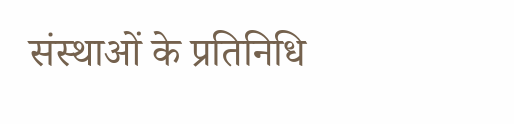संस्थाओं के प्रतिनिधि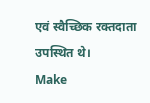एवं स्वैच्छिक रक्तदाता उपस्थित थे।
Make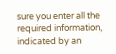sure you enter all the required information, indicated by an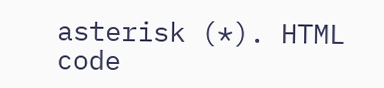asterisk (*). HTML code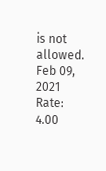is not allowed.
Feb 09, 2021 Rate: 4.00